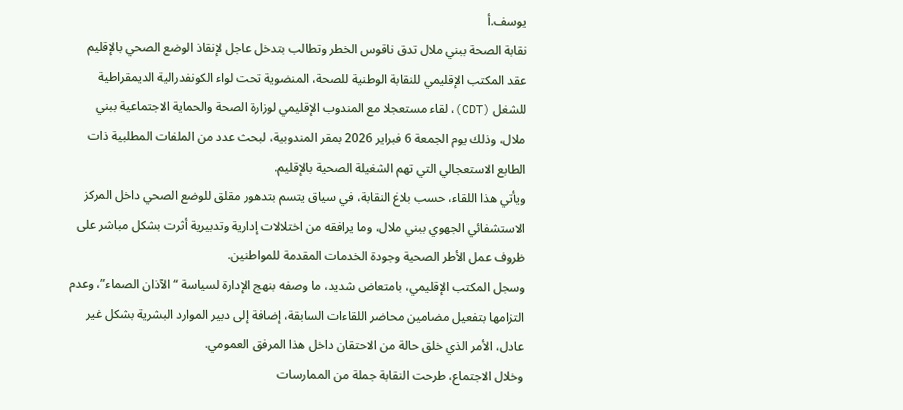يوسف.أ
نقابة الصحة ببني ملال تدق ناقوس الخطر وتطالب بتدخل عاجل لإنقاذ الوضع الصحي بالإقليم
عقد المكتب الإقليمي للنقابة الوطنية للصحة، المنضوية تحت لواء الكونفدرالية الديمقراطية للشغل (CDT)، لقاء مستعجلا مع المندوب الإقليمي لوزارة الصحة والحماية الاجتماعية ببني ملال، وذلك يوم الجمعة 6 فبراير 2026 بمقر المندوبية، لبحث عدد من الملفات المطلبية ذات الطابع الاستعجالي التي تهم الشغيلة الصحية بالإقليم.
ويأتي هذا اللقاء، حسب بلاغ النقابة، في سياق يتسم بتدهور مقلق للوضع الصحي داخل المركز الاستشفائي الجهوي ببني ملال، وما يرافقه من اختلالات إدارية وتدبيرية أثرت بشكل مباشر على ظروف عمل الأطر الصحية وجودة الخدمات المقدمة للمواطنين.
وسجل المكتب الإقليمي، بامتعاض شديد، ما وصفه بنهج الإدارة لسياسة “الآذان الصماء”، وعدم التزامها بتفعيل مضامين محاضر اللقاءات السابقة، إضافة إلى دبير الموارد البشرية بشكل غير عادل، الأمر الذي خلق حالة من الاحتقان داخل هذا المرفق العمومي.
وخلال الاجتماع، طرحت النقابة جملة من الممارسات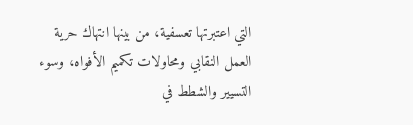التي اعتبرتها تعسفية، من بينها انتهاك حرية العمل النقابي ومحاولات تكميم الأفواه، وسوء التسيير والشطط في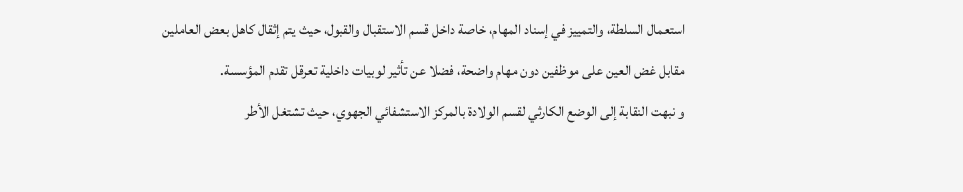استعمال السلطة، والتمييز في إسناد المهام، خاصة داخل قسم الاستقبال والقبول، حيث يتم إثقال كاهل بعض العاملين مقابل غض العين على موظفين دون مهام واضحة، فضلا عن تأثير لوبيات داخلية تعرقل تقدم المؤسسة.
و نبهت النقابة إلى الوضع الكارثي لقسم الولادة بالمركز الاستشفائي الجهوي، حيث تشتغل الأطر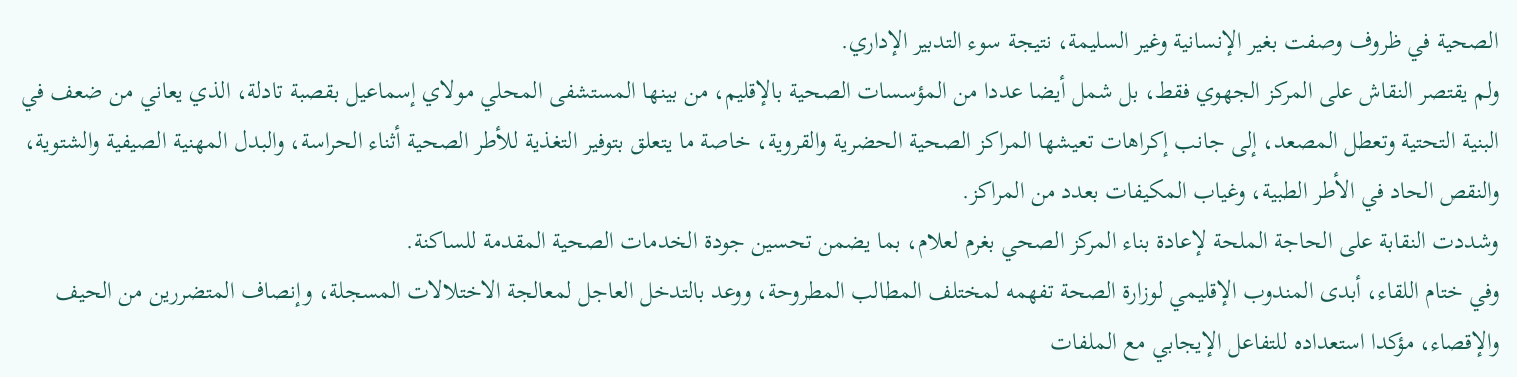الصحية في ظروف وصفت بغير الإنسانية وغير السليمة، نتيجة سوء التدبير الإداري.
ولم يقتصر النقاش على المركز الجهوي فقط، بل شمل أيضا عددا من المؤسسات الصحية بالإقليم، من بينها المستشفى المحلي مولاي إسماعيل بقصبة تادلة، الذي يعاني من ضعف في البنية التحتية وتعطل المصعد، إلى جانب إكراهات تعيشها المراكز الصحية الحضرية والقروية، خاصة ما يتعلق بتوفير التغذية للأطر الصحية أثناء الحراسة، والبدل المهنية الصيفية والشتوية، والنقص الحاد في الأطر الطبية، وغياب المكيفات بعدد من المراكز.
وشددت النقابة على الحاجة الملحة لإعادة بناء المركز الصحي بغرم لعلام، بما يضمن تحسين جودة الخدمات الصحية المقدمة للساكنة.
وفي ختام اللقاء، أبدى المندوب الإقليمي لوزارة الصحة تفهمه لمختلف المطالب المطروحة، ووعد بالتدخل العاجل لمعالجة الاختلالات المسجلة، وإنصاف المتضررين من الحيف والإقصاء، مؤكدا استعداده للتفاعل الإيجابي مع الملفات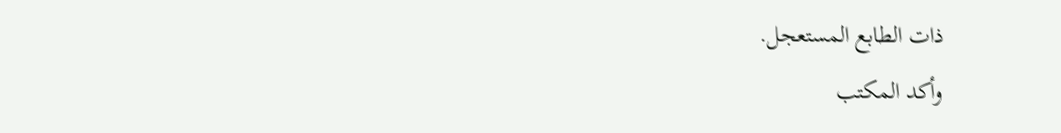ذات الطابع المستعجل.
وأكد المكتب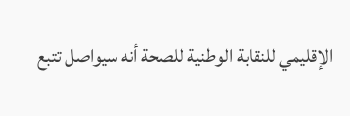الإقليمي للنقابة الوطنية للصحة أنه سيواصل تتبع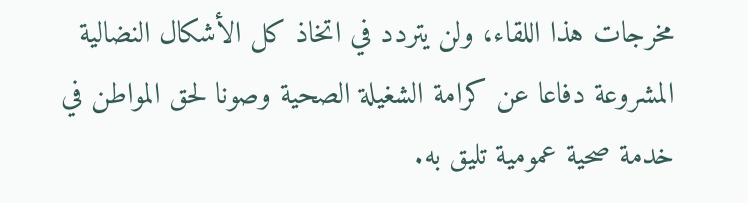مخرجات هذا اللقاء، ولن يتردد في اتخاذ كل الأشكال النضالية المشروعة دفاعا عن كرامة الشغيلة الصحية وصونا لحق المواطن في خدمة صحية عمومية تليق به.